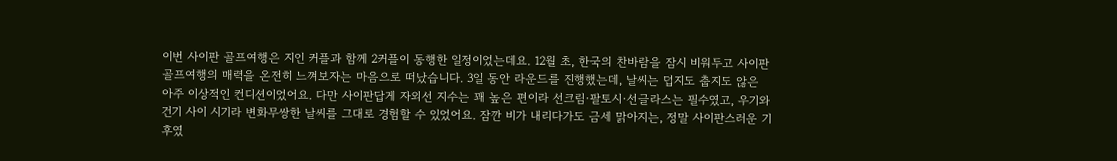이번 사이판 골프여행은 지인 커플과 함께 2커플이 동행한 일정이었는데요. 12월 초, 한국의 찬바람을 잠시 비워두고 사이판 골프여행의 매력을 온전히 느껴보자는 마음으로 떠났습니다. 3일 동안 라운드를 진행했는데, 날씨는 덥지도 춥지도 않은 아주 이상적인 컨디션이었어요. 다만 사이판답게 자외선 지수는 꽤 높은 편이라 선크림·팔토시·선글라스는 필수였고, 우기와 건기 사이 시기라 변화무쌍한 날씨를 그대로 경험할 수 있었어요. 잠깐 비가 내리다가도 금세 맑아지는, 정말 사이판스러운 기후였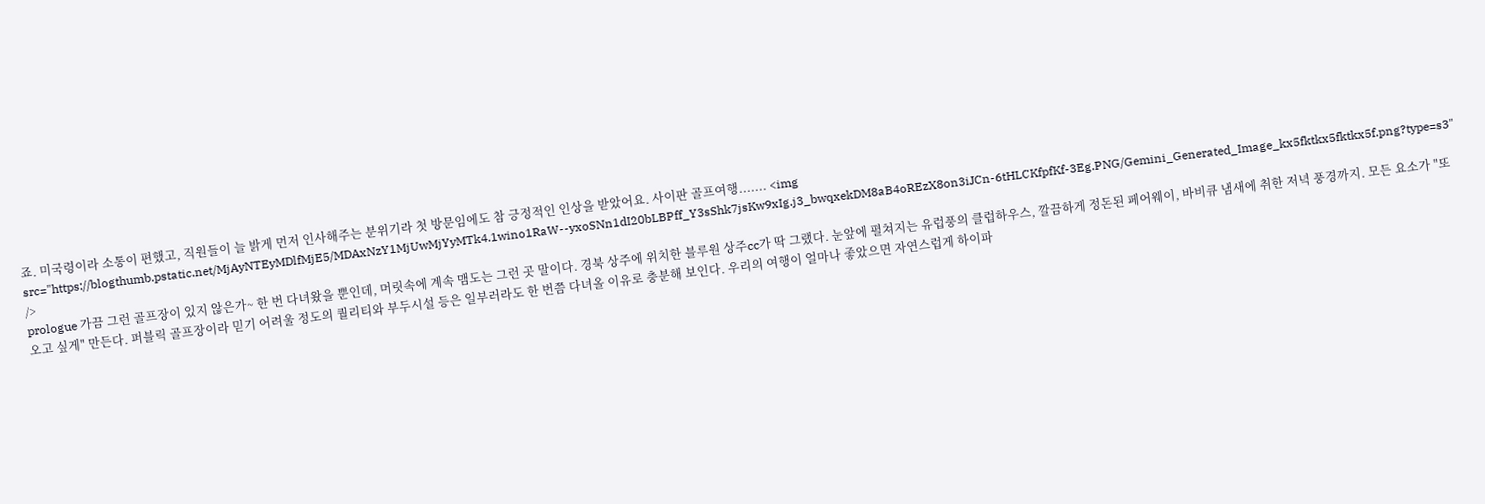죠. 미국령이라 소통이 편했고, 직원들이 늘 밝게 먼저 인사해주는 분위기라 첫 방문임에도 참 긍정적인 인상을 받았어요. 사이판 골프여행....... <img src="https://blogthumb.pstatic.net/MjAyNTEyMDlfMjE5/MDAxNzY1MjUwMjYyMTk4.1wino1RaW--yxoSNn1dI20bLBPff_Y3sShk7jsKw9xIg.j3_bwqxekDM8aB4oREzX8on3iJCn-6tHLCKfpfKf-3Eg.PNG/Gemini_Generated_Image_kx5fktkx5fktkx5f.png?type=s3" />
prologue 가끔 그런 골프장이 있지 않은가~ 한 번 다녀왔을 뿐인데, 머릿속에 계속 맴도는 그런 곳 말이다. 경북 상주에 위치한 블루원 상주cc가 딱 그랬다. 눈앞에 펼쳐지는 유럽풍의 클럽하우스, 깔끔하게 정돈된 페어웨이, 바비큐 냄새에 취한 저녁 풍경까지. 모든 요소가 "또 오고 싶게" 만든다. 퍼블릭 골프장이라 믿기 어려울 정도의 퀄리티와 부두시설 등은 일부러라도 한 번쯤 다녀올 이유로 충분해 보인다. 우리의 여행이 얼마나 좋았으면 자연스럽게 하이파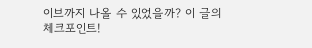이브까지 나올 수 있었을까? 이 글의 체크포인트!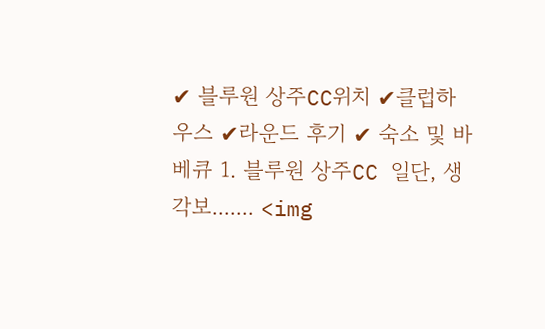✔ 블루원 상주CC위치 ✔클럽하우스 ✔라운드 후기 ✔ 숙소 및 바베큐 1. 블루원 상주CC 일단, 생각보....... <img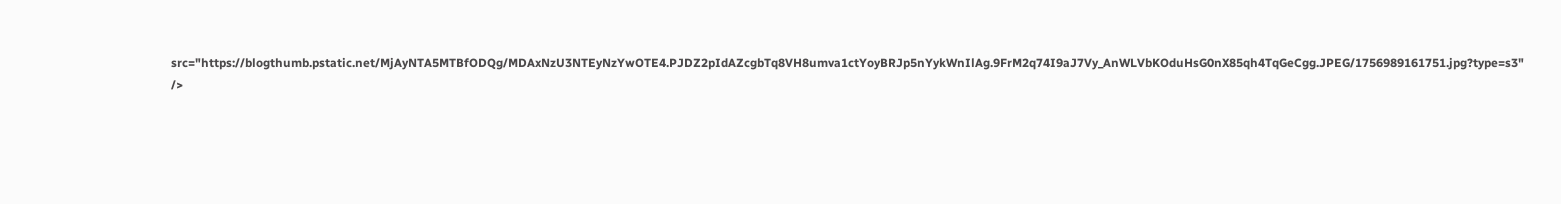src="https://blogthumb.pstatic.net/MjAyNTA5MTBfODQg/MDAxNzU3NTEyNzYwOTE4.PJDZ2pIdAZcgbTq8VH8umva1ctYoyBRJp5nYykWnIlAg.9FrM2q74I9aJ7Vy_AnWLVbKOduHsG0nX85qh4TqGeCgg.JPEG/1756989161751.jpg?type=s3" />